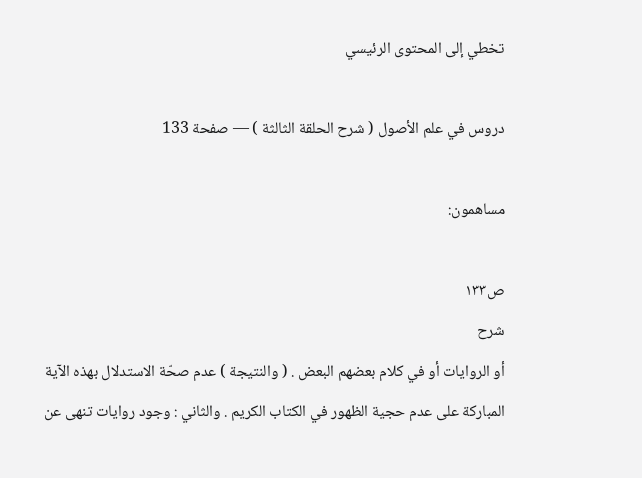تخطي إلى المحتوى الرئيسي

دروس في علم الأصول ( شرح الحلقة الثالثة ) — صفحة 133

مساهمون:

ص١٣٣
شرح
أو الروايات أو في كلام بعضهم البعض . ( والنتيجة ) عدم صحّة الاستدلال بهذه الآية المباركة على عدم حجية الظهور في الكتاب الكريم . والثاني : وجود روايات تنهى عن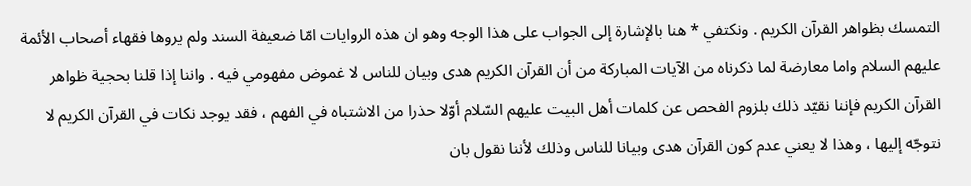التمسك بظواهر القرآن الكريم . ونكتفي * هنا بالإشارة إلى الجواب على هذا الوجه وهو ان هذه الروايات امّا ضعيفة السند ولم يروها فقهاء أصحاب الأئمة عليهم السلام واما معارضة لما ذكرناه من الآيات المباركة من أن القرآن الكريم هدى وبيان للناس لا غموض مفهومي فيه . واننا إذا قلنا بحجية ظواهر القرآن الكريم فإننا نقيّد ذلك بلزوم الفحص عن كلمات أهل البيت عليهم السّلام أوّلا حذرا من الاشتباه في الفهم ، فقد يوجد نكات في القرآن الكريم لا نتوجّه إليها ، وهذا لا يعني عدم كون القرآن هدى وبيانا للناس وذلك لأننا نقول بان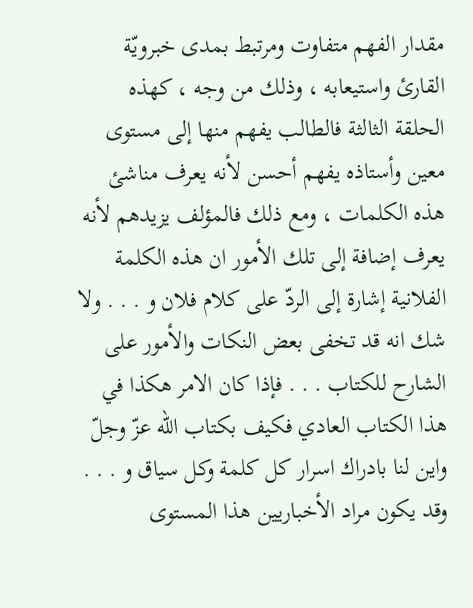مقدار الفهم متفاوت ومرتبط بمدى خبرويّة القارئ واستيعابه ، وذلك من وجه ، كهذه الحلقة الثالثة فالطالب يفهم منها إلى مستوى معين وأستاذه يفهم أحسن لأنه يعرف مناشئ هذه الكلمات ، ومع ذلك فالمؤلف يزيدهم لأنه يعرف إضافة إلى تلك الأمور ان هذه الكلمة الفلانية إشارة إلى الردّ على كلام فلان و . . . ولا شك انه قد تخفى بعض النكات والأمور على الشارح للكتاب . . . فإذا كان الامر هكذا في هذا الكتاب العادي فكيف بكتاب الله عزّ وجلّ واين لنا بادراك اسرار كل كلمة وكل سياق و . . . وقد يكون مراد الأخباريين هذا المستوى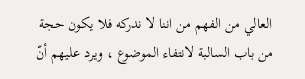العالي من الفهم من اننا لا ندركه فلا يكون حجة من باب السالبة لانتفاء الموضوع ، ويرد عليهم أنّ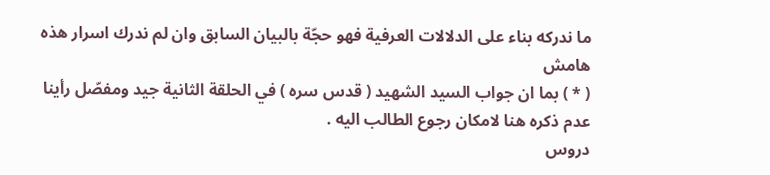ما ندركه بناء على الدلالات العرفية فهو حجّة بالبيان السابق وان لم ندرك اسرار هذه
هامش
( * ) بما ان جواب السيد الشهيد ( قدس سره ) في الحلقة الثانية جيد ومفصّل رأينا عدم ذكره هنا لامكان رجوع الطالب اليه .
دروس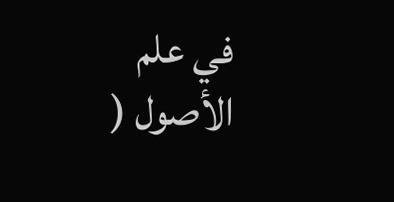في علم الأصول (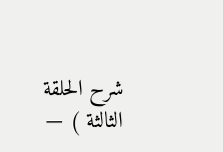شرح الحلقة الثالثة ) —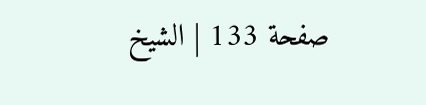صفحة 133 | الشيخ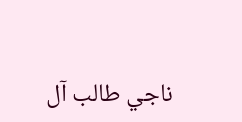ناجي طالب آل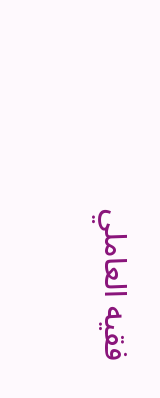فقيه العاملي